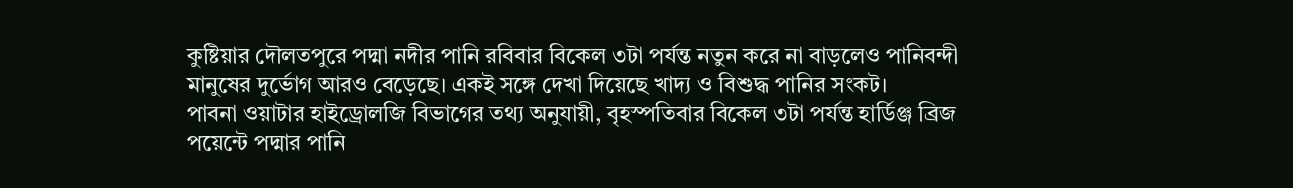কুষ্টিয়ার দৌলতপুরে পদ্মা নদীর পানি রবিবার বিকেল ৩টা পর্যন্ত নতুন করে না বাড়লেও পানিবন্দী মানুষের দুর্ভোগ আরও বেড়েছে। একই সঙ্গে দেখা দিয়েছে খাদ্য ও বিশুদ্ধ পানির সংকট।
পাবনা ওয়াটার হাইড্রোলজি বিভাগের তথ্য অনুযায়ী, বৃহস্পতিবার বিকেল ৩টা পর্যন্ত হার্ডিঞ্জ ব্রিজ পয়েন্টে পদ্মার পানি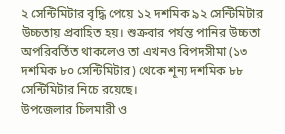২ সেন্টিমিটার বৃদ্ধি পেয়ে ১২ দশমিক ৯২ সেন্টিমিটার উচ্চতায় প্রবাহিত হয়। শুক্রবার পর্যন্ত পানির উচ্চতা অপরিবর্তিত থাকলেও তা এখনও বিপদসীমা (১৩ দশমিক ৮০ সেন্টিমিটার) থেকে শূন্য দশমিক ৮৮ সেন্টিমিটার নিচে রয়েছে।
উপজেলার চিলমারী ও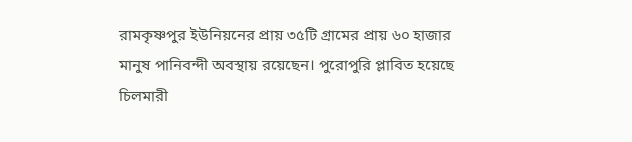রামকৃষ্ণপুর ইউনিয়নের প্রায় ৩৫টি গ্রামের প্রায় ৬০ হাজার মানুষ পানিবন্দী অবস্থায় রয়েছেন। পুরোপুরি প্লাবিত হয়েছে চিলমারী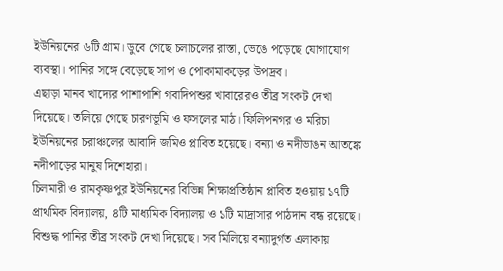ইউনিয়নের ৬টি গ্রাম। ডুবে গেছে চলাচলের রাস্তা, ভেঙে পড়েছে যোগাযোগ ব্যবস্থা। পানির সঙ্গে বেড়েছে সাপ ও পোকামাকড়ের উপদ্রব।
এছাড়া মানব খাদ্যের পাশাপাশি গবাদিপশুর খাবারেরও তীব্র সংকট দেখা দিয়েছে। তলিয়ে গেছে চারণভূমি ও ফসলের মাঠ। ফিলিপনগর ও মরিচা ইউনিয়নের চরাঞ্চলের আবাদি জমিও প্লাবিত হয়েছে। বন্যা ও নদীভাঙন আতঙ্কে নদীপাড়ের মানুষ দিশেহারা।
চিলমারী ও রামকৃষ্ণপুর ইউনিয়নের বিভিন্ন শিক্ষাপ্রতিষ্ঠান প্লাবিত হওয়ায় ১৭টি প্রাথমিক বিদ্যালয়, ৪টি মাধ্যমিক বিদ্যালয় ও ১টি মাদ্রাসার পাঠদান বন্ধ রয়েছে। বিশুদ্ধ পানির তীব্র সংকট দেখা দিয়েছে। সব মিলিয়ে বন্যাদুর্গত এলাকায়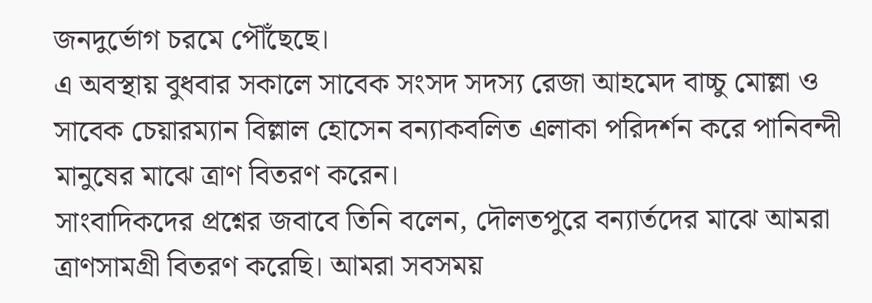জনদুর্ভোগ চরমে পৌঁছেছে।
এ অবস্থায় বুধবার সকালে সাবেক সংসদ সদস্য রেজা আহমেদ বাচ্চু মোল্লা ও সাবেক চেয়ারম্যান বিল্লাল হোসেন বন্যাকবলিত এলাকা পরিদর্শন করে পানিবন্দী মানুষের মাঝে ত্রাণ বিতরণ করেন।
সাংবাদিকদের প্রশ্নের জবাবে তিনি বলেন, দৌলতপুরে বন্যার্তদের মাঝে আমরা ত্রাণসামগ্রী বিতরণ করেছি। আমরা সবসময়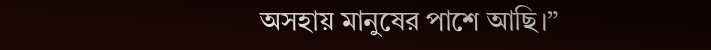অসহায় মানুষের পাশে আছি।”